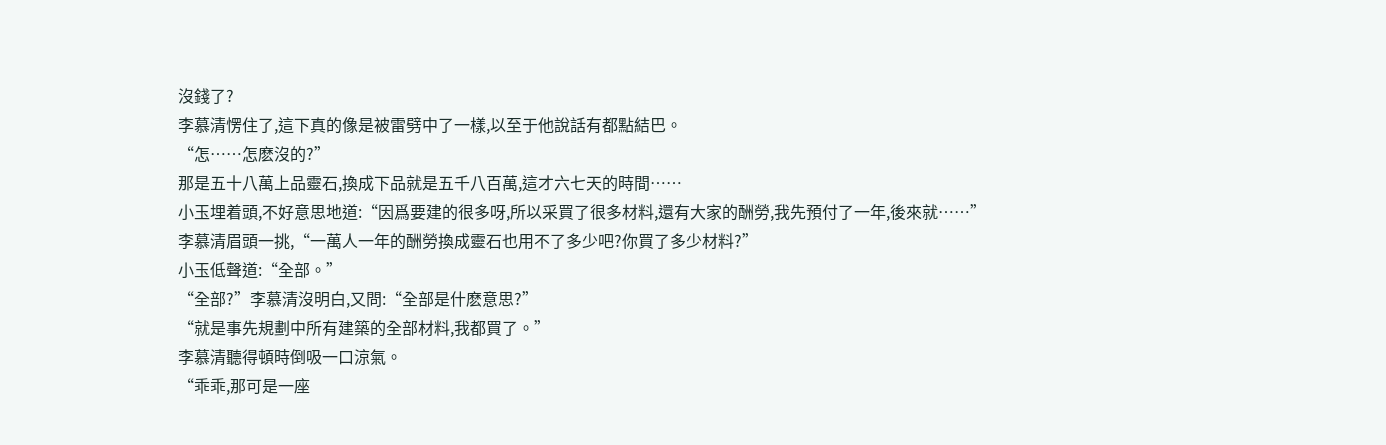沒錢了?
李慕清愣住了,這下真的像是被雷劈中了一樣,以至于他說話有都點結巴。
“怎……怎麽沒的?”
那是五十八萬上品靈石,換成下品就是五千八百萬,這才六七天的時間……
小玉埋着頭,不好意思地道:“因爲要建的很多呀,所以采買了很多材料,還有大家的酬勞,我先預付了一年,後來就……”
李慕清眉頭一挑,“一萬人一年的酬勞換成靈石也用不了多少吧?你買了多少材料?”
小玉低聲道:“全部。”
“全部?”李慕清沒明白,又問:“全部是什麽意思?”
“就是事先規劃中所有建築的全部材料,我都買了。”
李慕清聽得頓時倒吸一口涼氣。
“乖乖,那可是一座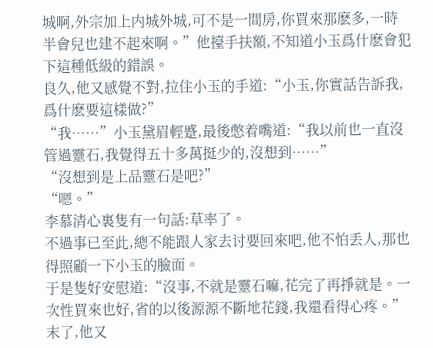城啊,外宗加上内城外城,可不是一間房,你買來那麽多,一時半會兒也建不起來啊。”他擡手扶額,不知道小玉爲什麽會犯下這種低級的錯誤。
良久,他又感覺不對,拉住小玉的手道:“小玉,你實話告訴我,爲什麽要這樣做?”
“我……”小玉黛眉輕蹙,最後憋着嘴道:“我以前也一直沒管過靈石,我覺得五十多萬挺少的,沒想到……”
“沒想到是上品靈石是吧?”
“嗯。”
李慕清心裏隻有一句話:草率了。
不過事已至此,總不能跟人家去讨要回來吧,他不怕丢人,那也得照顧一下小玉的臉面。
于是隻好安慰道:“沒事,不就是靈石嘛,花完了再掙就是。一次性買來也好,省的以後源源不斷地花錢,我還看得心疼。”
末了,他又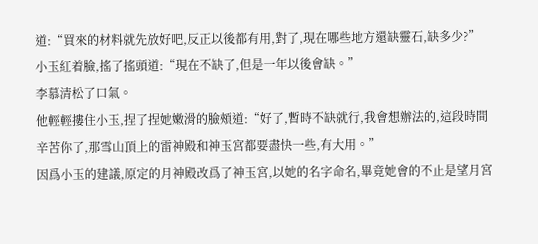道:“買來的材料就先放好吧,反正以後都有用,對了,現在哪些地方還缺靈石,缺多少?”
小玉紅着臉,搖了搖頭道:“現在不缺了,但是一年以後會缺。”
李慕清松了口氣。
他輕輕摟住小玉,捏了捏她嫩滑的臉頰道:“好了,暫時不缺就行,我會想辦法的,這段時間辛苦你了,那雪山頂上的雷神殿和神玉宮都要盡快一些,有大用。”
因爲小玉的建議,原定的月神殿改爲了神玉宮,以她的名字命名,畢竟她會的不止是望月宮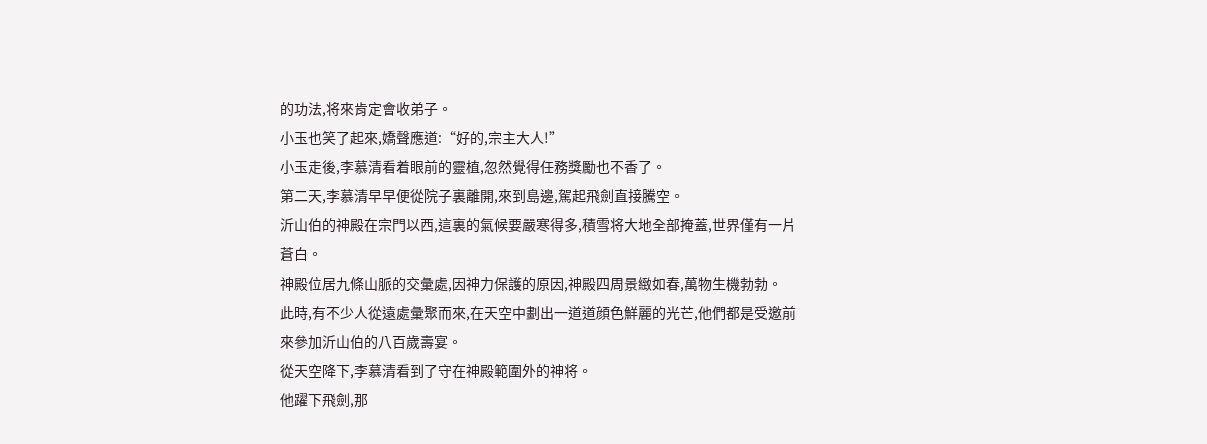的功法,将來肯定會收弟子。
小玉也笑了起來,嬌聲應道:“好的,宗主大人!”
小玉走後,李慕清看着眼前的靈植,忽然覺得任務獎勵也不香了。
第二天,李慕清早早便從院子裏離開,來到島邊,駕起飛劍直接騰空。
沂山伯的神殿在宗門以西,這裏的氣候要嚴寒得多,積雪将大地全部掩蓋,世界僅有一片蒼白。
神殿位居九條山脈的交彙處,因神力保護的原因,神殿四周景緻如春,萬物生機勃勃。
此時,有不少人從遠處彙聚而來,在天空中劃出一道道顔色鮮麗的光芒,他們都是受邀前來參加沂山伯的八百歲壽宴。
從天空降下,李慕清看到了守在神殿範圍外的神将。
他躍下飛劍,那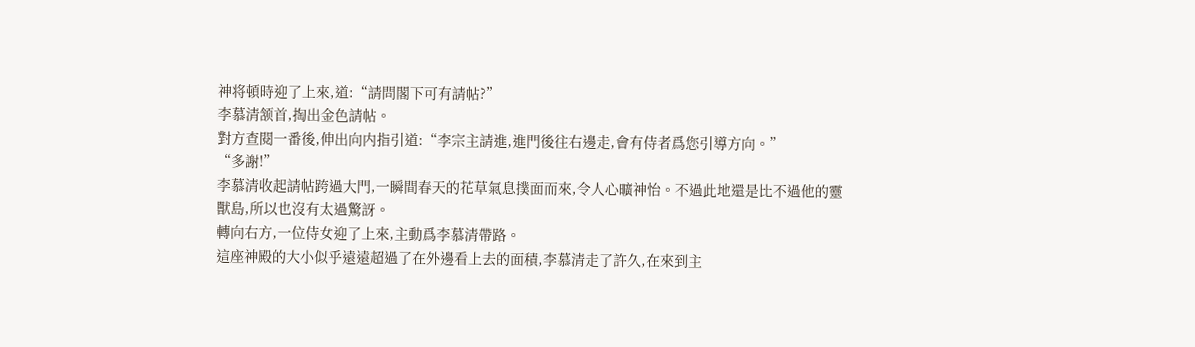神将頓時迎了上來,道:“請問閣下可有請帖?”
李慕清颔首,掏出金色請帖。
對方查閱一番後,伸出向内指引道:“李宗主請進,進門後往右邊走,會有侍者爲您引導方向。”
“多謝!”
李慕清收起請帖跨過大門,一瞬間春天的花草氣息撲面而來,令人心曠神怡。不過此地還是比不過他的靈獸島,所以也沒有太過驚訝。
轉向右方,一位侍女迎了上來,主動爲李慕清帶路。
這座神殿的大小似乎遠遠超過了在外邊看上去的面積,李慕清走了許久,在來到主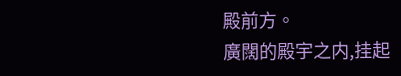殿前方。
廣闊的殿宇之内,挂起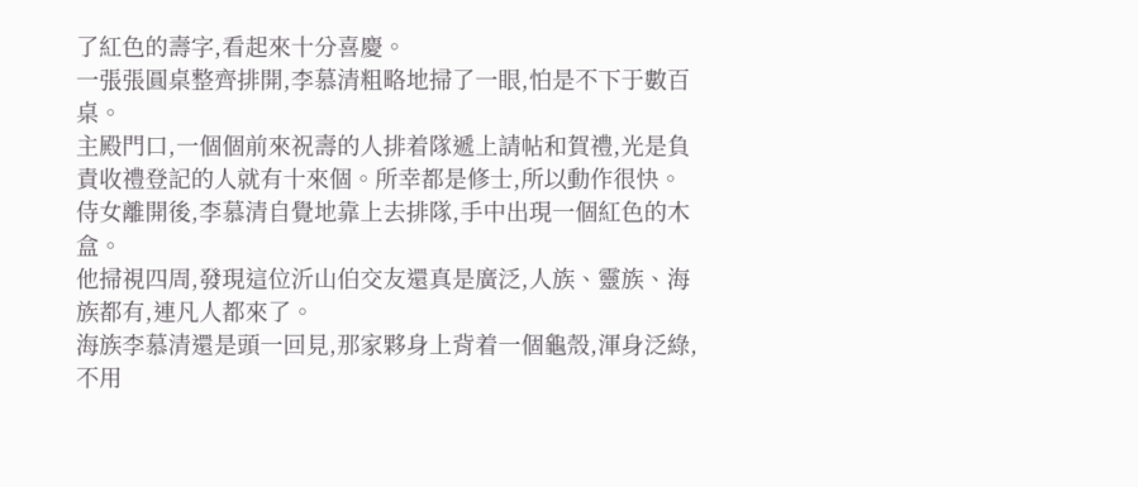了紅色的壽字,看起來十分喜慶。
一張張圓桌整齊排開,李慕清粗略地掃了一眼,怕是不下于數百桌。
主殿門口,一個個前來祝壽的人排着隊遞上請帖和賀禮,光是負責收禮登記的人就有十來個。所幸都是修士,所以動作很快。
侍女離開後,李慕清自覺地靠上去排隊,手中出現一個紅色的木盒。
他掃視四周,發現這位沂山伯交友還真是廣泛,人族、靈族、海族都有,連凡人都來了。
海族李慕清還是頭一回見,那家夥身上背着一個龜殼,渾身泛綠,不用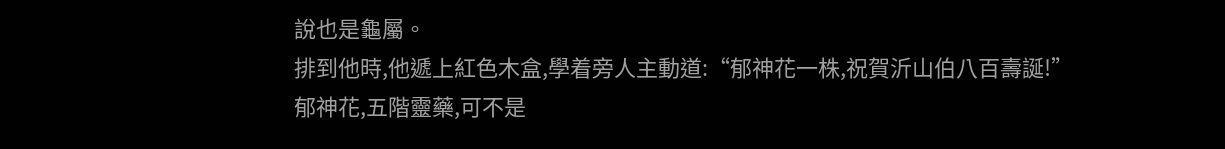說也是龜屬。
排到他時,他遞上紅色木盒,學着旁人主動道:“郁神花一株,祝賀沂山伯八百壽誕!”
郁神花,五階靈藥,可不是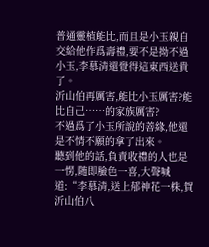普通靈植能比,而且是小玉親自交給他作爲壽禮,要不是拗不過小玉,李慕清還覺得這東西送貴了。
沂山伯再厲害,能比小玉厲害?能比自己……的家族厲害?
不過爲了小玉所說的善緣,他還是不情不願的拿了出來。
聽到他的話,負責收禮的人也是一愣,随即臉色一喜,大聲喊道:“李慕清,送上郁神花一株,賀沂山伯八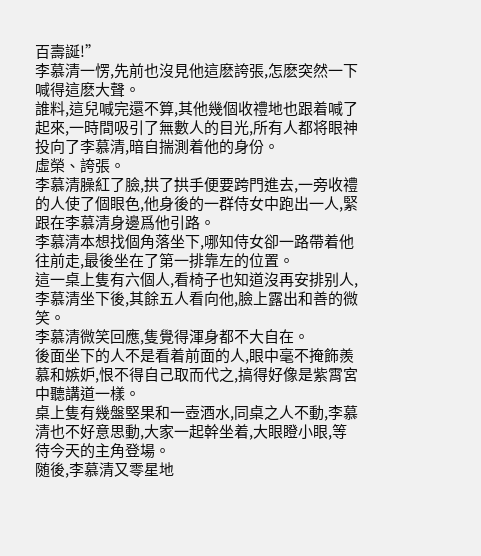百壽誕!”
李慕清一愣,先前也沒見他這麽誇張,怎麽突然一下喊得這麽大聲。
誰料,這兒喊完還不算,其他幾個收禮地也跟着喊了起來,一時間吸引了無數人的目光,所有人都将眼神投向了李慕清,暗自揣測着他的身份。
虛榮、誇張。
李慕清臊紅了臉,拱了拱手便要跨門進去,一旁收禮的人使了個眼色,他身後的一群侍女中跑出一人,緊跟在李慕清身邊爲他引路。
李慕清本想找個角落坐下,哪知侍女卻一路帶着他往前走,最後坐在了第一排靠左的位置。
這一桌上隻有六個人,看椅子也知道沒再安排别人,李慕清坐下後,其餘五人看向他,臉上露出和善的微笑。
李慕清微笑回應,隻覺得渾身都不大自在。
後面坐下的人不是看着前面的人,眼中毫不掩飾羨慕和嫉妒,恨不得自己取而代之,搞得好像是紫霄宮中聽講道一樣。
桌上隻有幾盤堅果和一壺酒水,同桌之人不動,李慕清也不好意思動,大家一起幹坐着,大眼瞪小眼,等待今天的主角登場。
随後,李慕清又零星地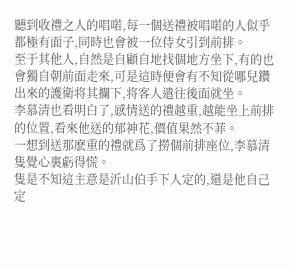聽到收禮之人的唱喏,每一個送禮被唱喏的人似乎都極有面子,同時也會被一位侍女引到前排。
至于其他人,自然是自顧自地找個地方坐下,有的也會獨自朝前面走來,可是這時便會有不知從哪兒鑽出來的護衛将其攔下,将客人遣往後面就坐。
李慕清也看明白了,感情送的禮越重,越能坐上前排的位置,看來他送的郁神花,價值果然不菲。
一想到送那麽重的禮就爲了撈個前排座位,李慕清隻覺心裏虧得慌。
隻是不知這主意是沂山伯手下人定的,還是他自己定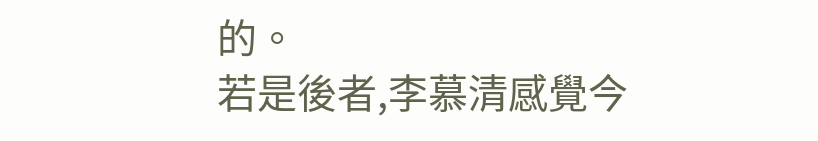的。
若是後者,李慕清感覺今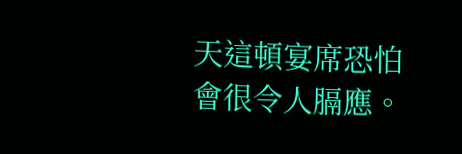天這頓宴席恐怕會很令人膈應。